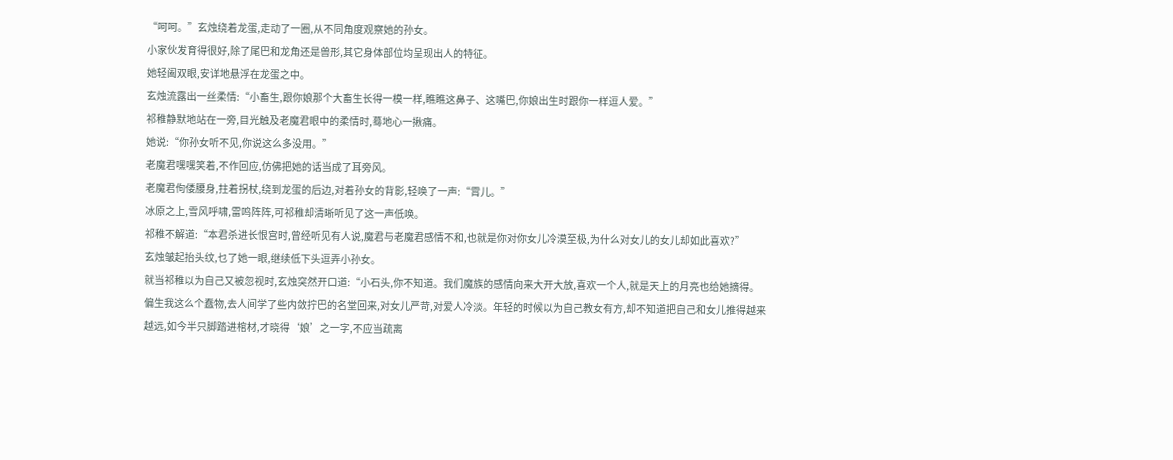“呵呵。”玄烛绕着龙蛋,走动了一圈,从不同角度观察她的孙女。
小家伙发育得很好,除了尾巴和龙角还是兽形,其它身体部位均呈现出人的特征。
她轻阖双眼,安详地悬浮在龙蛋之中。
玄烛流露出一丝柔情:“小畜生,跟你娘那个大畜生长得一模一样,瞧瞧这鼻子、这嘴巴,你娘出生时跟你一样逗人爱。”
祁稚静默地站在一旁,目光触及老魔君眼中的柔情时,蓦地心一揪痛。
她说:“你孙女听不见,你说这么多没用。”
老魔君嘿嘿笑着,不作回应,仿佛把她的话当成了耳旁风。
老魔君佝偻腰身,拄着拐杖,绕到龙蛋的后边,对着孙女的背影,轻唤了一声:“霄儿。”
冰原之上,雪风呼啸,雷鸣阵阵,可祁稚却清晰听见了这一声低唤。
祁稚不解道:“本君杀进长恨宫时,曾经听见有人说,魔君与老魔君感情不和,也就是你对你女儿冷漠至极,为什么对女儿的女儿却如此喜欢?”
玄烛皱起抬头纹,乜了她一眼,继续低下头逗弄小孙女。
就当祁稚以为自己又被忽视时,玄烛突然开口道:“小石头,你不知道。我们魔族的感情向来大开大放,喜欢一个人,就是天上的月亮也给她摘得。偏生我这么个蠢物,去人间学了些内敛拧巴的名堂回来,对女儿严苛,对爱人冷淡。年轻的时候以为自己教女有方,却不知道把自己和女儿推得越来越远,如今半只脚踏进棺材,才晓得‘娘’之一字,不应当疏离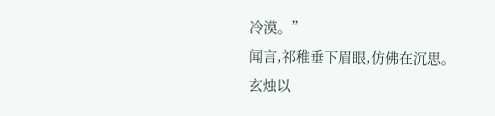冷漠。”
闻言,祁稚垂下眉眼,仿佛在沉思。
玄烛以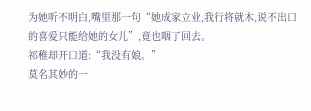为她听不明白,嘴里那一句“她成家立业,我行将就木,说不出口的喜爱只能给她的女儿”,竟也咽了回去。
祁稚却开口道:“我没有娘。”
莫名其妙的一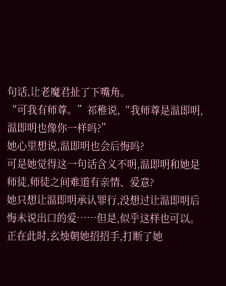句话,让老魔君扯了下嘴角。
“可我有师尊。”祁稚说,“我师尊是温即明,温即明也像你一样吗?”
她心里想说,温即明也会后悔吗?
可是她觉得这一句话含义不明,温即明和她是师徒,师徒之间难道有亲情、爱意?
她只想让温即明承认罪行,没想过让温即明后悔未说出口的爱……但是,似乎这样也可以。
正在此时,玄烛朝她招招手,打断了她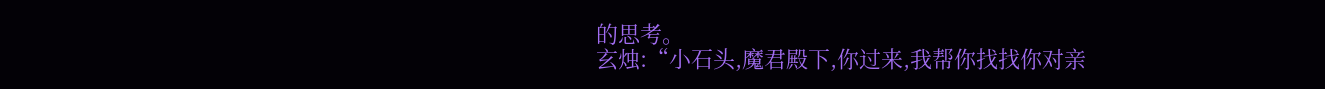的思考。
玄烛:“小石头,魔君殿下,你过来,我帮你找找你对亲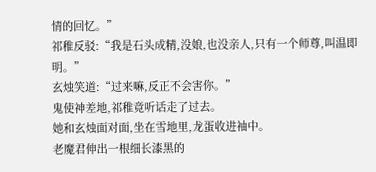情的回忆。”
祁稚反驳:“我是石头成精,没娘,也没亲人,只有一个师尊,叫温即明。”
玄烛笑道:“过来嘛,反正不会害你。”
鬼使神差地,祁稚竟听话走了过去。
她和玄烛面对面,坐在雪地里,龙蛋收进袖中。
老魔君伸出一根细长漆黑的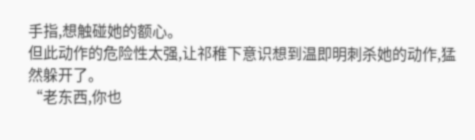手指,想触碰她的额心。
但此动作的危险性太强,让祁稚下意识想到温即明刺杀她的动作,猛然躲开了。
“老东西,你也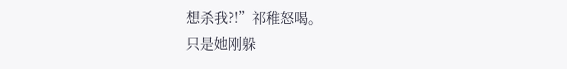想杀我?!”祁稚怒喝。
只是她刚躲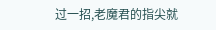过一招,老魔君的指尖就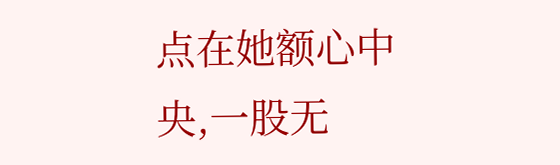点在她额心中央,一股无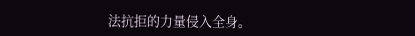法抗拒的力量侵入全身。